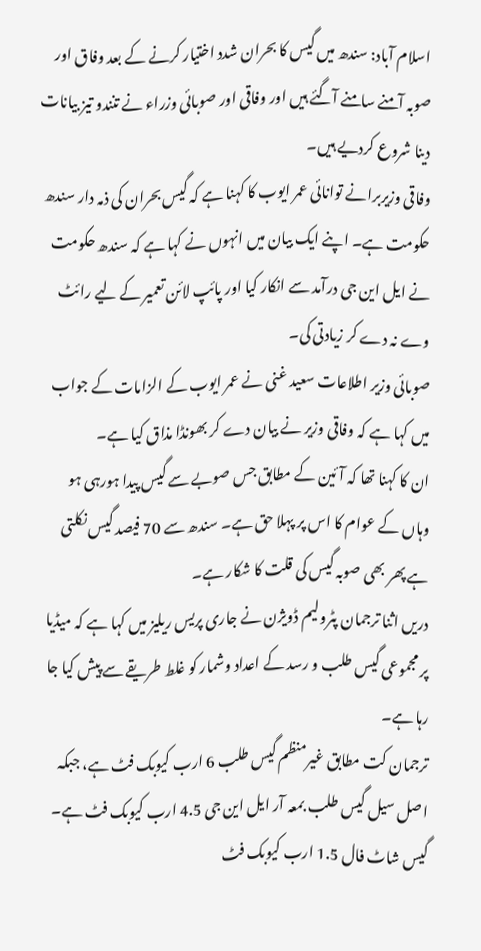اسلام آباد: سندھ میں گیس کا بحران شدد اختیار کرنے کے بعد وفاق اور صوبہ آمنے سامنے آگئے ہیں اور وفاقی اور صوبائی وزراء نے تنندو تیز بیانات دینا شروع کردیے ہیں۔
وفاقی وزیربرانے توانائی عمر ایوب کا کہنا ہے کہ گیس بحران کی ذمہ دار سندھ حکومت ہے۔ اپنے ایک بیان میں انہوں نے کہا ہے کہ سندھ حکومت نے ایل این جی درآمد سے انکار کیا اور پائپ لائن تعمیر کے لیے رائٹ وے نہ دے کر زیادتی کی۔
صوبائی وزیر اطلاعات سعید غنی نے عمر ایوب کے الزامات کے جواب میں کہا ہے کہ وفاقی وزیر نے بیان دے کر بھونڈا مذاق کیا ہے۔
ان کا کہنا تھا کہ آئین کے مطابق جس صوبے سے گیس پیدا ہورہی ہو وہاں کے عوام کا اس پر پہلا حق ہے۔ سندھ سے 70 فیصد گیس نکلتی ہے پھر بھی صوبہ گیس کی قلت کا شکار ہے۔
دریں اثنا ترجمان پٹرولیم ڈویژن نے جاری پریس ریلیز میں کہا ہے کہ میڈیا پر مجموعی گیس طلب و رسد کے اعداد وشمار کو غلط طریقے سے پیش کیا جا رہا ہے۔
ترجمان کت مطابق غیرمنظم گیس طلب 6 ارب کیوبک فٹ ہے، جبکہ اصل سیل گیس طلب بمعہ آر ایل این جی 4.5 ارب کیوبک فٹ ہے۔ گیس شاٹ فال 1.5 ارب کیوبک فٹ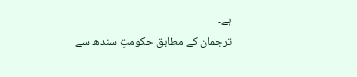ہے۔
ترجمان کے مطابق حکومتِ سندھ سے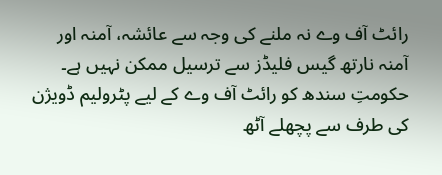رائٹ آف وے نہ ملنے کی وجہ سے عائشہ، آمنہ اور آمنہ نارتھ گیس فلیڈز سے ترسیل ممکن نہیں ہے۔ حکومتِ سندھ کو رائٹ آف وے کے لیے پٹرولیم ڈویژن کی طرف سے پچھلے آٹھ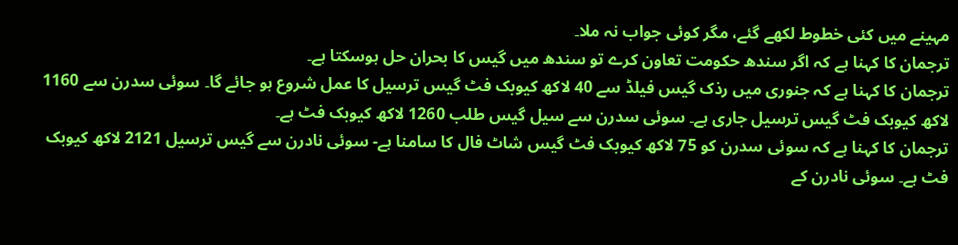مہینے میں کئی خطوط لکھے گئے، مگر کوئی جواب نہ ملا۔
ترجمان کا کہنا ہے کہ اگر سندھ حکومت تعاون کرے تو سندھ میں گیس کا بحران حل ہوسکتا ہے۔
ترجمان کا کہنا ہے کہ جنوری میں رذک گیس فیلڈ سے 40 لاکھ کیوبک فٹ گیس ترسیل کا عمل شروع ہو جائے گا۔ سوئی سدرن سے 1160 لاکھ کیوبک فٹ گیس ترسیل جاری ہے۔ سوئی سدرن سے سیل گیس طلب 1260 لاکھ کیوبک فٹ ہے۔
ترجمان کا کہنا ہے کہ سوئی سدرن کو 75 لاکھ کیوبک فٹ گیس شاٹ فال کا سامنا ہے- سوئی نادرن سے گیس ترسیل 2121 لاکھ کیوبک فٹ ہے۔ سوئی نادرن کے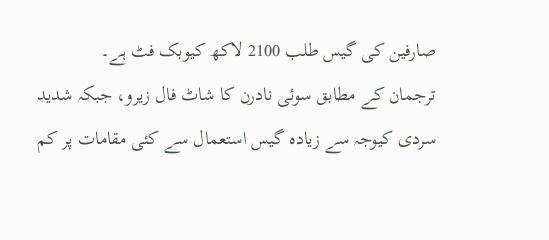صارفین کی گیس طلب 2100 لاکھ کیوبک فٹ ہے۔
ترجمان کے مطابق سوئی نادرن کا شاٹ فال زیرو، جبکہ شدید سردی کیوجہ سے زیادہ گیس استعمال سے کئی مقامات پر کم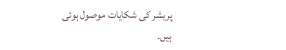پریشر کی شکایات موصول ہوئی ہیں۔